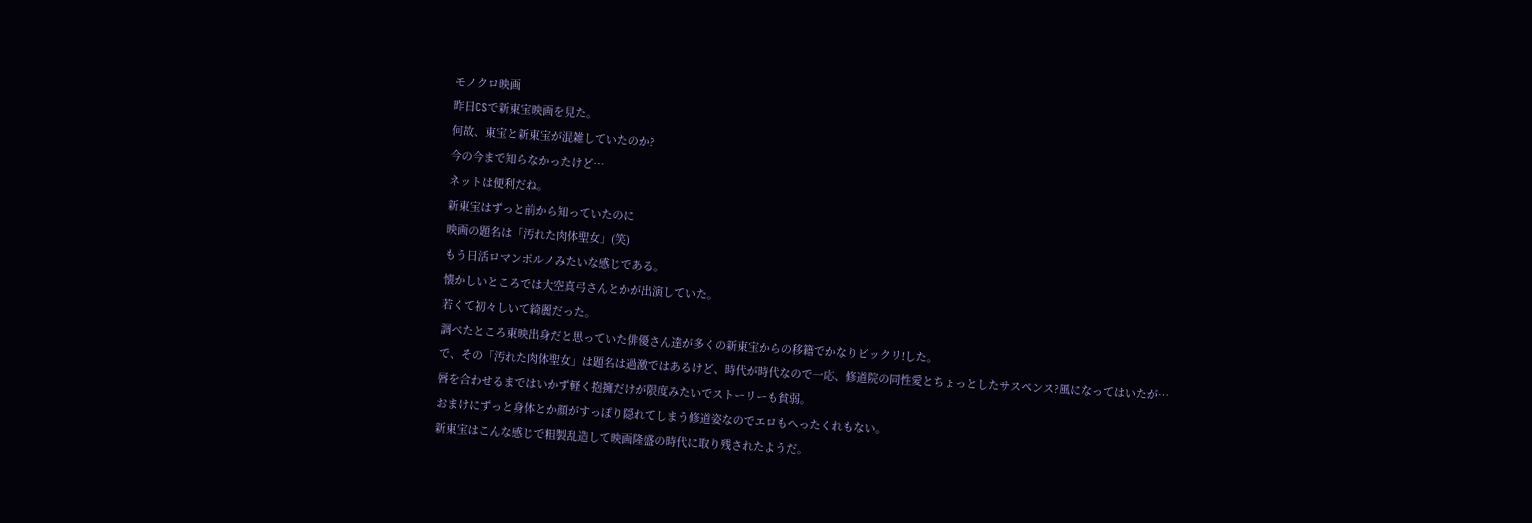モノクロ映画
昨日CSで新東宝映画を見た。
何故、東宝と新東宝が混雑していたのか?
今の今まで知らなかったけど…
ネットは便利だね。
新東宝はずっと前から知っていたのに
映画の題名は「汚れた肉体聖女」(笑)
もう日活ロマンポルノみたいな感じである。
懐かしいところでは大空真弓さんとかが出演していた。
若くて初々しいて綺麗だった。
調べたところ東映出身だと思っていた俳優さん達が多くの新東宝からの移籍でかなりビックリ!した。
で、その「汚れた肉体聖女」は題名は過激ではあるけど、時代が時代なので一応、修道院の同性愛とちょっとしたサスペンス?風になってはいたが…
唇を合わせるまではいかず軽く抱擁だけが限度みたいでストーリーも貧弱。
おまけにずっと身体とか顔がすっぽり隠れてしまう修道姿なのでエロもへったくれもない。
新東宝はこんな感じで粗製乱造して映画隆盛の時代に取り残されたようだ。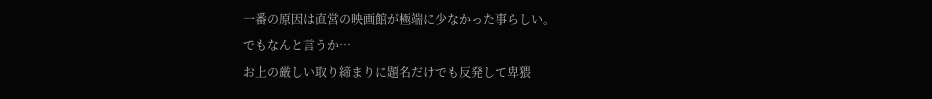一番の原因は直営の映画館が極端に少なかった事らしい。
でもなんと言うか…
お上の厳しい取り締まりに題名だけでも反発して卑猥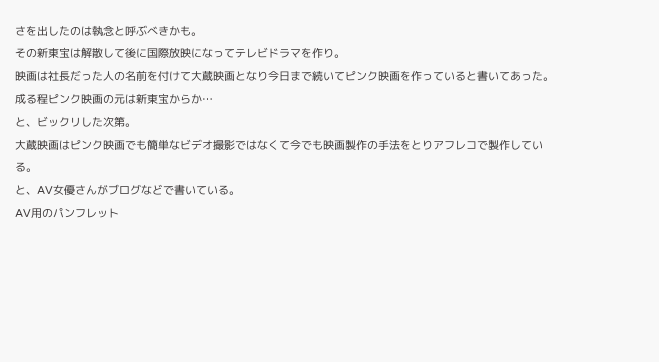さを出したのは執念と呼ぶべきかも。
その新東宝は解散して後に国際放映になってテレビドラマを作り。
映画は社長だった人の名前を付けて大蔵映画となり今日まで続いてピンク映画を作っていると書いてあった。
成る程ピンク映画の元は新東宝からか…
と、ビックリした次第。
大蔵映画はピンク映画でも簡単なビデオ撮影ではなくて今でも映画製作の手法をとりアフレコで製作している。
と、AV女優さんがブログなどで書いている。
AV用のパンフレット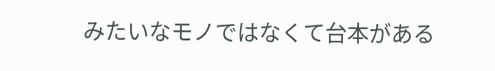みたいなモノではなくて台本がある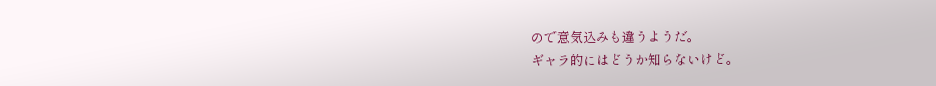ので意気込みも違うようだ。
ギャラ的にはどうか知らないけど。